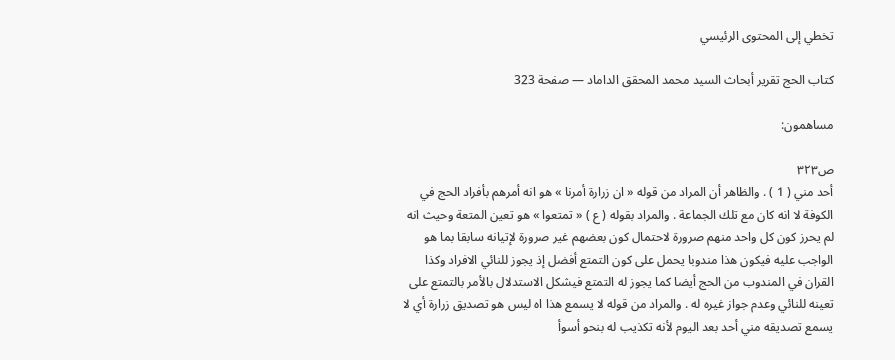تخطي إلى المحتوى الرئيسي

كتاب الحج تقرير أبحاث السيد محمد المحقق الداماد — صفحة 323

مساهمون:

ص٣٢٣
أحد مني ( 1 ) . والظاهر أن المراد من قوله « ان زرارة أمرنا » هو انه أمرهم بأفراد الحج في الكوفة لا انه كان مع تلك الجماعة . والمراد بقوله ( ع ) « تمتعوا » هو تعين المتعة وحيث انه لم يحرز كون كل واحد منهم صرورة لاحتمال كون بعضهم غير صرورة لإتيانه سابقا بما هو الواجب عليه فيكون هذا مندوبا يحمل على كون التمتع أفضل إذ يجوز للنائي الافراد وكذا القران في المندوب من الحج أيضا كما يجوز له التمتع فيشكل الاستدلال بالأمر بالتمتع على تعينه للنائي وعدم جواز غيره له . والمراد من قوله لا يسمع هذا اه ليس هو تصديق زرارة أي لا يسمع تصديقه مني أحد بعد اليوم لأنه تكذيب له بنحو أسوأ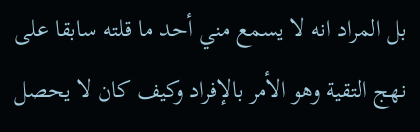بل المراد انه لا يسمع مني أحد ما قلته سابقا على نهج التقية وهو الأمر بالإفراد وكيف كان لا يحصل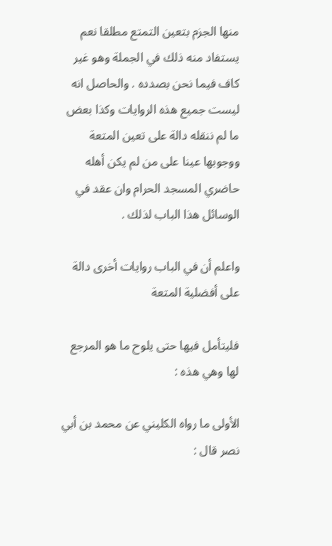منها الجزم بتعين التمتع مطلقا نعم يستفاد منه ذلك في الجملة وهو غير كاف فيما نحن بصدده . والحاصل انه ليست جميع هذه الروايات وكذا بعض ما لم ننقله دالة على تعين المتعة ووجوبها عينا على من لم يكن أهله حاضري المسجد الحرام وان عقد في الوسائل هذا الباب لذلك .

واعلم أن في الباب روايات أخرى دالة على أفضلية المتعة

فليتأمل فيها حتى يلوح ما هو المرجع لها وهي هذه :

الأولى ما رواه الكليني عن محمد بن أبي نصر قال :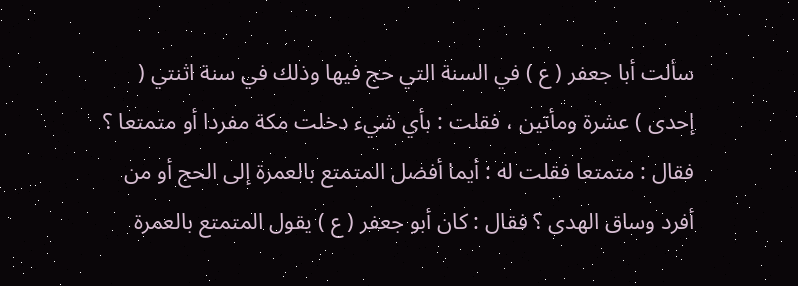سألت أبا جعفر ( ع ) في السنة التي حج فيها وذلك في سنة اثنتي ( إحدى ) عشرة ومأتين ، فقلت : بأي شيء دخلت مكة مفردا أو متمتعا ؟ فقال : متمتعا فقلت له : أيما أفضل المتمتع بالعمرة إلى الحج أو من أفرد وساق الهدى ؟ فقال : كان أبو جعفر ( ع ) يقول المتمتع بالعمرة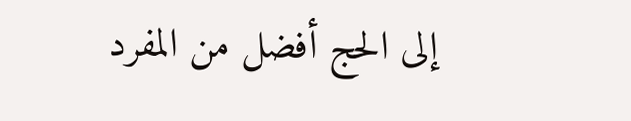إلى الحج أفضل من المفرد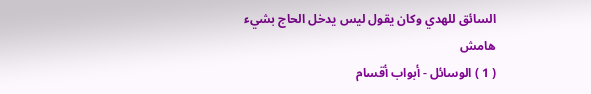السائق للهدي وكان يقول ليس يدخل الحاج بشيء
هامش
( 1 ) الوسائل - أبواب أقسام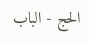الحج - الباب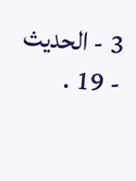3 - الحديث - 19 .